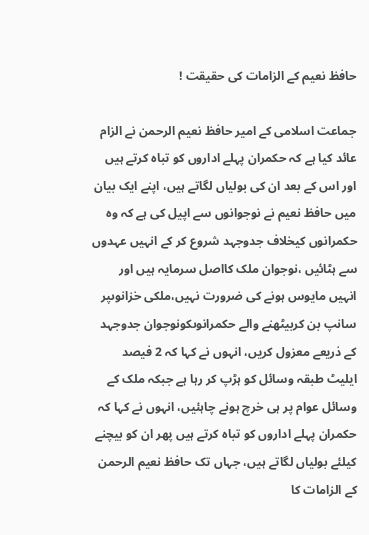حافظ نعیم کے الزامات کی حقیقت !

جماعت اسلامی کے امیر حافظ نعیم الرحمن نے الزام عائد کیا ہے کہ حکمران پہلے اداروں کو تباہ کرتے ہیں اور اس کے بعد ان کی بولیاں لگاتے ہیں، اپنے ایک بیان میں حافظ نعیم نے نوجوانوں سے اپیل کی ہے کہ وہ حکمرانوں کیخلاف جدوجہد شروع کر کے انہیں عہدوں سے ہٹائیں ،نوجوان ملک کااصل سرمایہ ہیں اور انہیں مایوس ہونے کی ضرورت نہیں،ملکی خزانوںپر سانپ بن کربیٹھنے والے حکمرانوںکونوجوان جدوجہد کے ذریعے معزول کریں، انہوں نے کہا کہ 2 فیصد ایلیٹ طبقہ وسائل کو ہڑپ کر رہا ہے جبکہ ملک کے وسائل عوام پر ہی خرچ ہونے چاہئیں، انہوں نے کہا کہ حکمران پہلے اداروں کو تباہ کرتے ہیں پھر ان کو بیچنے کیلئے بولیاں لگاتے ہیں، جہاں تک حافظ نعیم الرحمن کے الزامات کا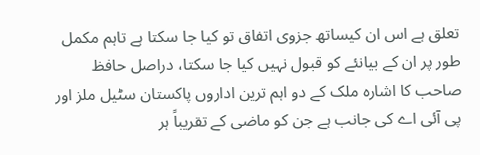تعلق ہے اس ان کیساتھ جزوی اتفاق تو کیا جا سکتا ہے تاہم مکمل طور پر ان کے بیانئے کو قبول نہیں کیا جا سکتا، دراصل حافظ صاحب کا اشارہ ملک کے دو اہم ترین اداروں پاکستان سٹیل ملز اور پی آئی اے کی جانب ہے جن کو ماضی کے تقریباً ہر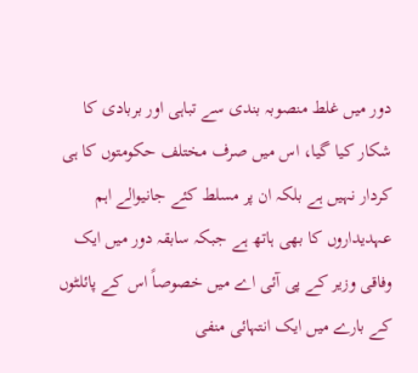دور میں غلط منصوبہ بندی سے تباہی اور بربادی کا شکار کیا گیا، اس میں صرف مختلف حکومتوں کا ہی کردار نہیں ہے بلکہ ان پر مسلط کئے جانیوالے اہم عہدیداروں کا بھی ہاتھ ہے جبکہ سابقہ دور میں ایک وفاقی وزیر کے پی آئی اے میں خصوصاً اس کے پائلٹوں کے بارے میں ایک انتہائی منفی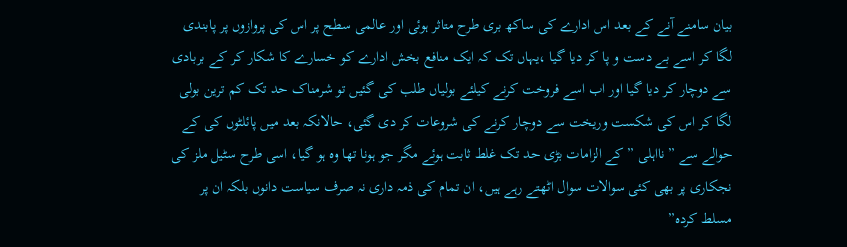بیان سامنے آنے کے بعد اس ادارے کی ساکھ بری طرح متاثر ہوئی اور عالمی سطح پر اس کی پروازوں پر پابندی لگا کر اسے بے دست و پا کر دیا گیا ،یہاں تک کہ ایک منافع بخش ادارے کو خسارے کا شکار کر کے بربادی سے دوچار کر دیا گیا اور اب اسے فروخت کرنے کیلئے بولیاں طلب کی گئیں تو شرمناک حد تک کم ترین بولی لگا کر اس کی شکست وریخت سے دوچار کرنے کی شروعات کر دی گئی، حالانکہ بعد میں پائلٹوں کی کے حوالے سے ” نااہلی ” کے الزامات بڑی حد تک غلط ثابت ہوئے مگر جو ہونا تھا وہ ہو گیا، اسی طرح سٹیل ملز کی نجکاری پر بھی کئی سوالات سوال اٹھتے رہے ہیں، ان تمام کی ذمہ داری نہ صرف سیاست دانوں بلکہ ان پر مسلط کردہ”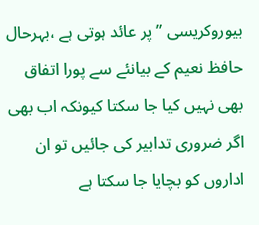بیوروکریسی ” پر عائد ہوتی ہے ،بہرحال حافظ نعیم کے بیانئے سے پورا اتفاق بھی نہیں کیا جا سکتا کیونکہ اب بھی اگر ضروری تدابیر کی جائیں تو ان اداروں کو بچایا جا سکتا ہے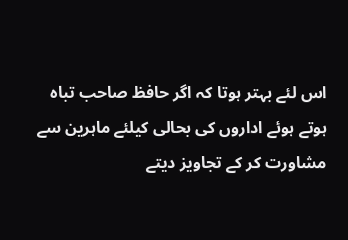اس لئے بہتر ہوتا کہ اگر حافظ صاحب تباہ ہوتے ہوئے اداروں کی بحالی کیلئے ماہرین سے مشاورت کر کے تجاویز دیتے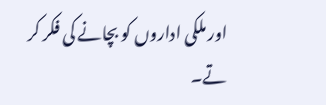اور ملکی اداروں کو بچانے کی فکر کر تے۔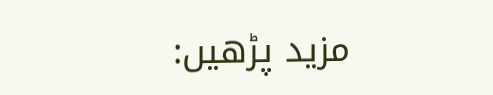مزید پڑھیں: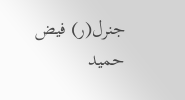جنرل(ر) فیض حمید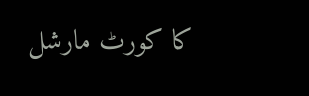کا کورٹ مارشل